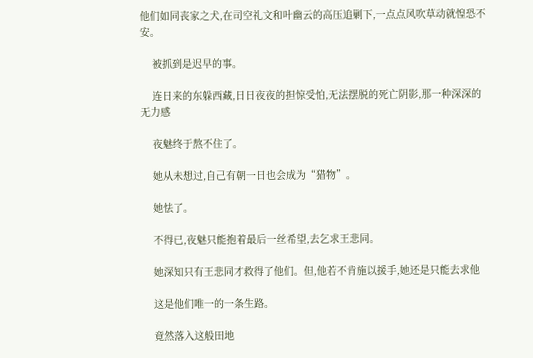他们如同丧家之犬,在司空礼文和叶幽云的高压追剿下,一点点风吹草动就惶恐不安。

    被抓到是迟早的事。

    连日来的东躲西藏,日日夜夜的担惊受怕,无法摆脱的死亡阴影,那一种深深的无力感

    夜魅终于熬不住了。

    她从未想过,自己有朝一日也会成为“猎物”。

    她怯了。

    不得已,夜魅只能抱着最后一丝希望,去乞求王悲同。

    她深知只有王悲同才救得了他们。但,他若不肯施以援手,她还是只能去求他

    这是他们唯一的一条生路。

    竟然落入这般田地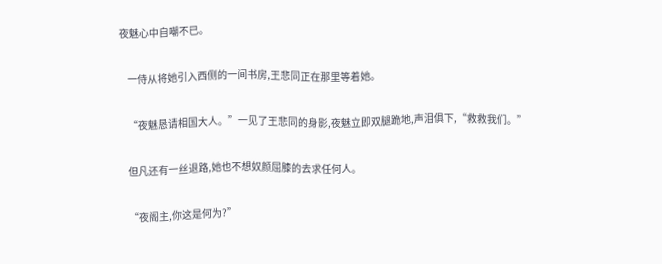夜魅心中自嘲不已。

    一侍从将她引入西侧的一间书房,王悲同正在那里等着她。

    “夜魅恳请相国大人。”一见了王悲同的身影,夜魅立即双腿跪地,声泪俱下,“救救我们。”

    但凡还有一丝退路,她也不想奴颜屈膝的去求任何人。

    “夜阁主,你这是何为?”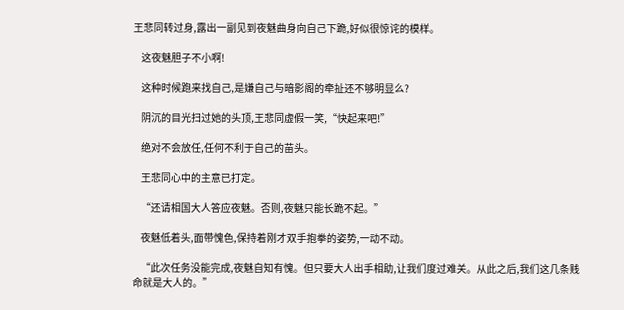王悲同转过身,露出一副见到夜魅曲身向自己下跪,好似很惊诧的模样。

    这夜魅胆子不小啊!

    这种时候跑来找自己,是嫌自己与暗影阁的牵扯还不够明显么?

    阴沉的目光扫过她的头顶,王悲同虚假一笑,“快起来吧!”

    绝对不会放任,任何不利于自己的苗头。

    王悲同心中的主意已打定。

    “还请相国大人答应夜魅。否则,夜魅只能长跪不起。”

    夜魅低着头,面带愧色,保持着刚才双手抱拳的姿势,一动不动。

    “此次任务没能完成,夜魅自知有愧。但只要大人出手相助,让我们度过难关。从此之后,我们这几条贱命就是大人的。”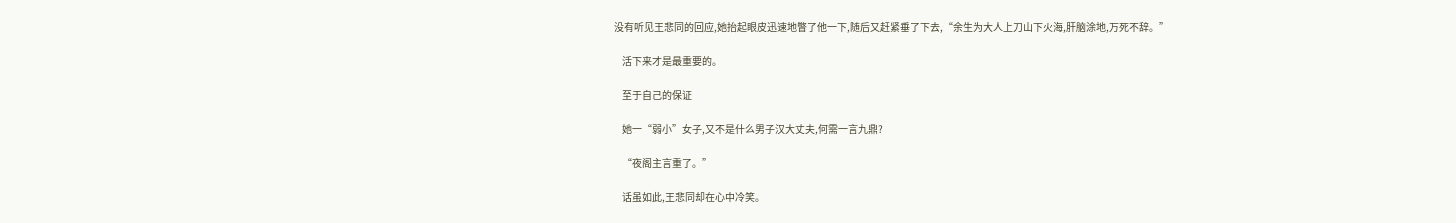没有听见王悲同的回应,她抬起眼皮迅速地瞥了他一下,随后又赶紧垂了下去,“余生为大人上刀山下火海,肝脑涂地,万死不辞。”

    活下来才是最重要的。

    至于自己的保证

    她一“弱小”女子,又不是什么男子汉大丈夫,何需一言九鼎?

    “夜阁主言重了。”

    话虽如此,王悲同却在心中冷笑。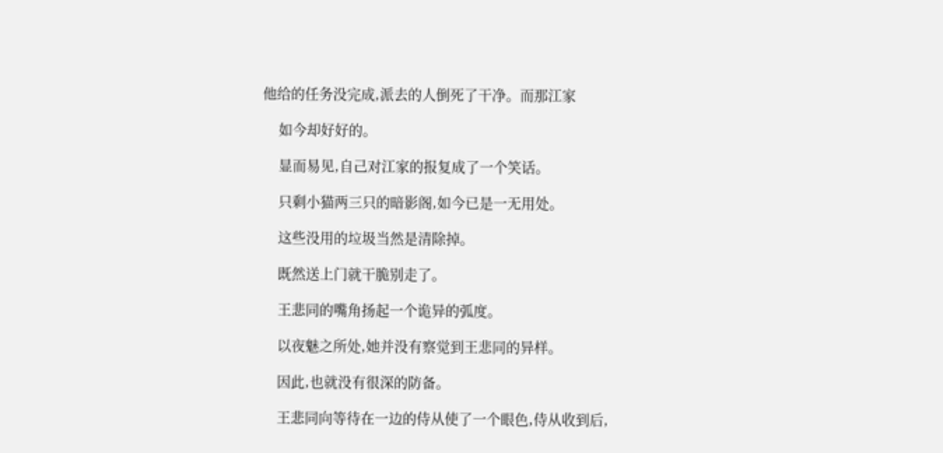他给的任务没完成,派去的人倒死了干净。而那江家

    如今却好好的。

    显而易见,自己对江家的报复成了一个笑话。

    只剩小猫两三只的暗影阁,如今已是一无用处。

    这些没用的垃圾当然是清除掉。

    既然送上门就干脆别走了。

    王悲同的嘴角扬起一个诡异的弧度。

    以夜魅之所处,她并没有察觉到王悲同的异样。

    因此,也就没有很深的防备。

    王悲同向等待在一边的侍从使了一个眼色,侍从收到后,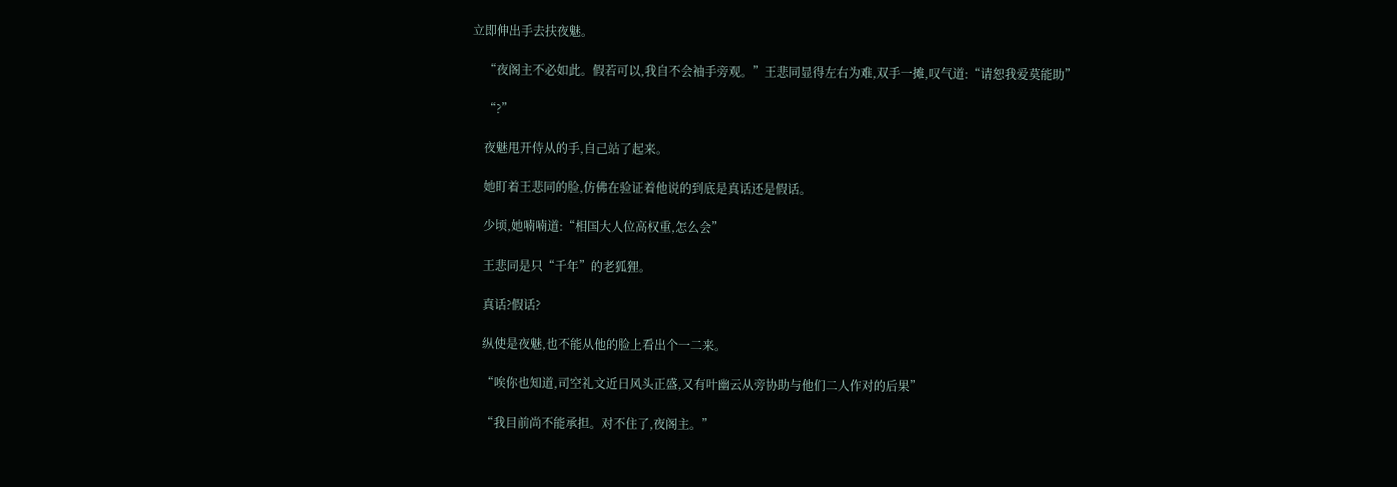立即伸出手去扶夜魅。

    “夜阁主不必如此。假若可以,我自不会袖手旁观。”王悲同显得左右为难,双手一摊,叹气道:“请恕我爱莫能助”

    “?”

    夜魅甩开侍从的手,自己站了起来。

    她盯着王悲同的脸,仿佛在验证着他说的到底是真话还是假话。

    少顷,她喃喃道:“相国大人位高权重,怎么会”

    王悲同是只“千年”的老狐狸。

    真话?假话?

    纵使是夜魅,也不能从他的脸上看出个一二来。

    “唉你也知道,司空礼文近日风头正盛,又有叶幽云从旁协助与他们二人作对的后果”

    “我目前尚不能承担。对不住了,夜阁主。”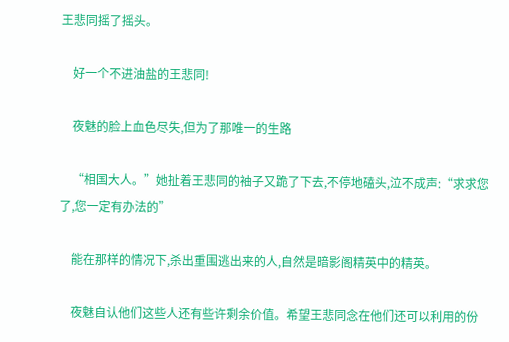王悲同摇了摇头。

    好一个不进油盐的王悲同!

    夜魅的脸上血色尽失,但为了那唯一的生路

    “相国大人。”她扯着王悲同的袖子又跪了下去,不停地磕头,泣不成声:“求求您了,您一定有办法的”

    能在那样的情况下,杀出重围逃出来的人,自然是暗影阁精英中的精英。

    夜魅自认他们这些人还有些许剩余价值。希望王悲同念在他们还可以利用的份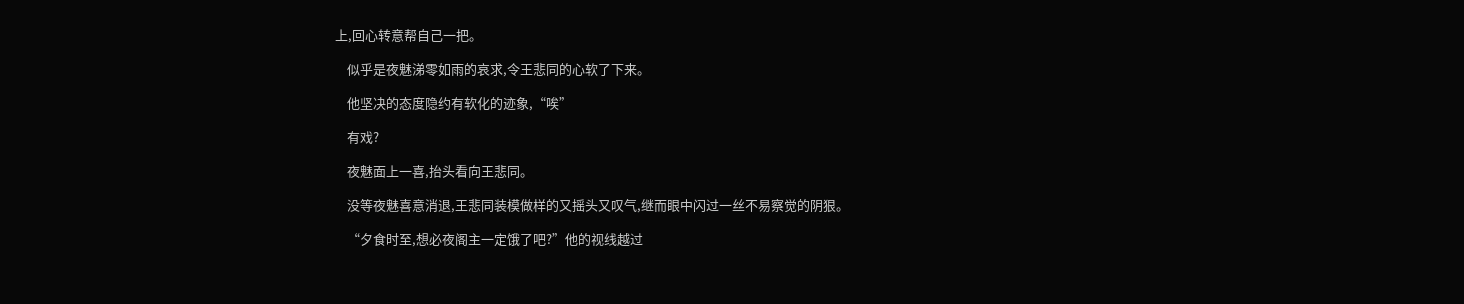上,回心转意帮自己一把。

    似乎是夜魅涕零如雨的哀求,令王悲同的心软了下来。

    他坚决的态度隐约有软化的迹象,“唉”

    有戏?

    夜魅面上一喜,抬头看向王悲同。

    没等夜魅喜意消退,王悲同装模做样的又摇头又叹气,继而眼中闪过一丝不易察觉的阴狠。

    “夕食时至,想必夜阁主一定饿了吧?”他的视线越过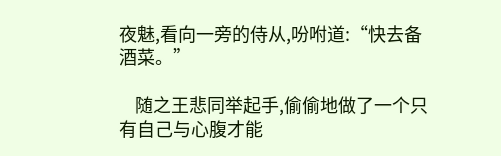夜魅,看向一旁的侍从,吩咐道:“快去备酒菜。”

    随之王悲同举起手,偷偷地做了一个只有自己与心腹才能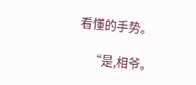看懂的手势。

    “是,相爷。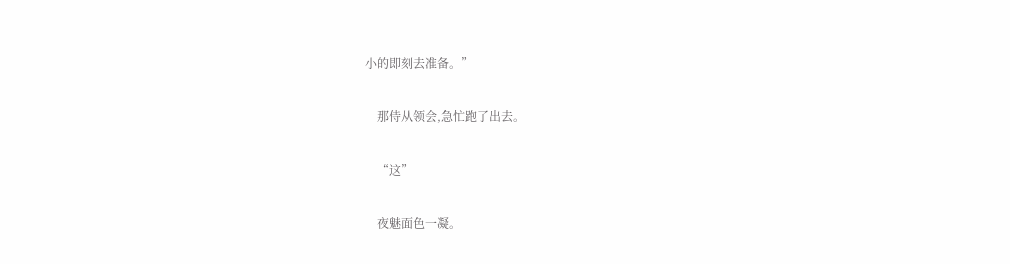小的即刻去准备。”

    那侍从领会,急忙跑了出去。

    “这”

    夜魅面色一凝。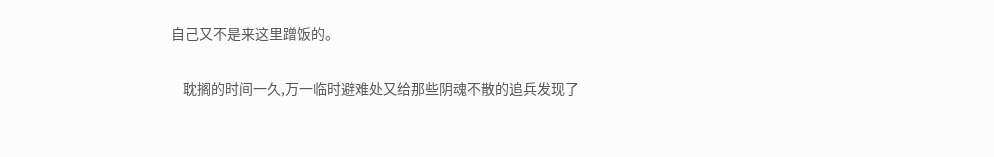自己又不是来这里蹭饭的。

    耽搁的时间一久,万一临时避难处又给那些阴魂不散的追兵发现了